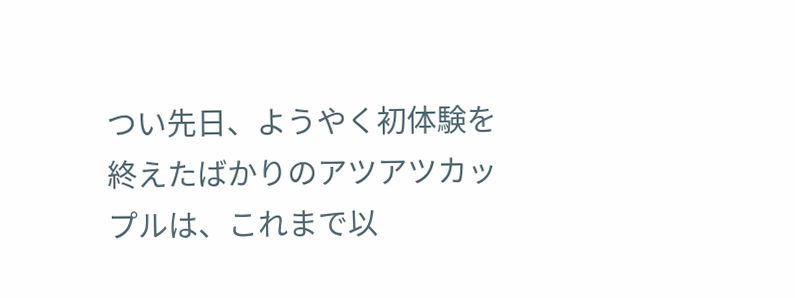つい先日、ようやく初体験を終えたばかりのアツアツカップルは、これまで以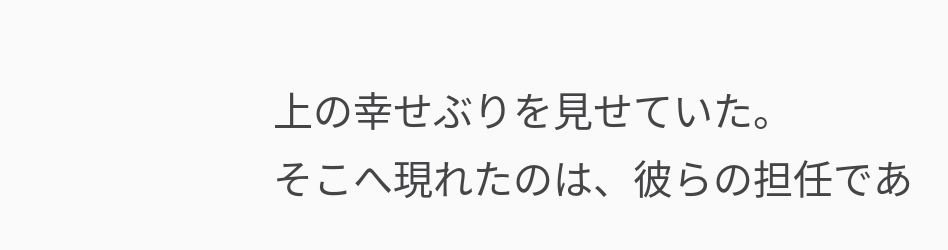上の幸せぶりを見せていた。
そこへ現れたのは、彼らの担任であ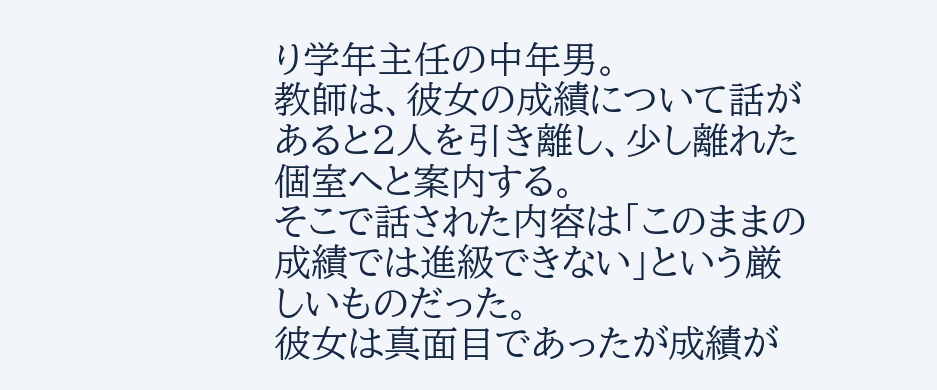り学年主任の中年男。
教師は、彼女の成績について話があると2人を引き離し、少し離れた個室へと案内する。
そこで話された内容は「このままの成績では進級できない」という厳しいものだった。
彼女は真面目であったが成績が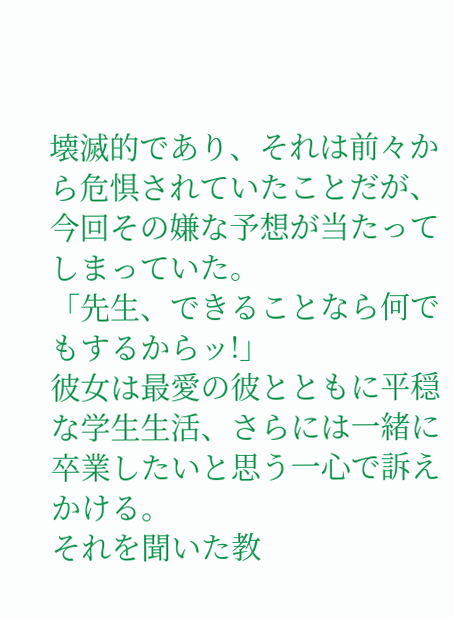壊滅的であり、それは前々から危惧されていたことだが、今回その嫌な予想が当たってしまっていた。
「先生、できることなら何でもするからッ!」
彼女は最愛の彼とともに平穏な学生生活、さらには一緒に卒業したいと思う一心で訴えかける。
それを聞いた教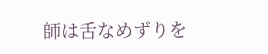師は舌なめずりを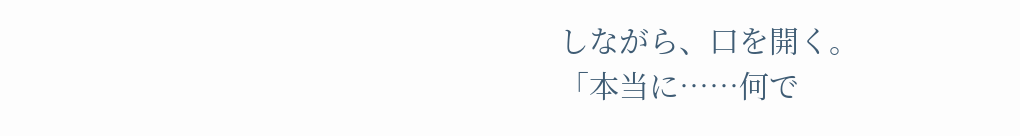しながら、口を開く。
「本当に……何で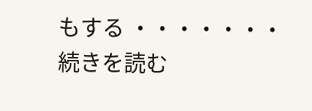もする ・・・・・・・ 続きを読む